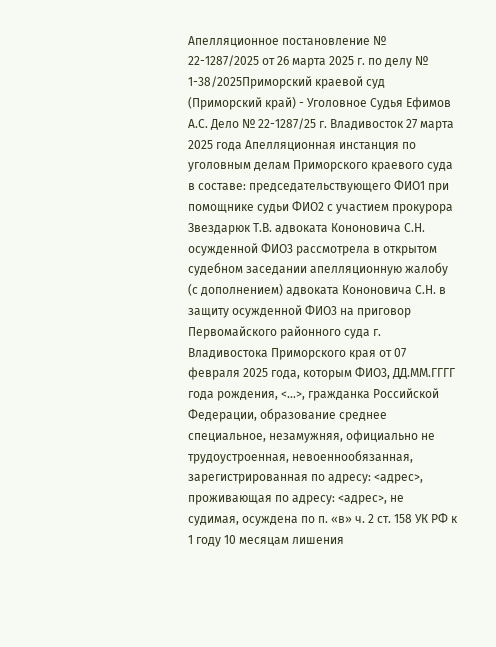Апелляционное постановление № 22-1287/2025 от 26 марта 2025 г. по делу № 1-38/2025Приморский краевой суд (Приморский край) - Уголовное Судья Ефимов А.С. Дело № 22-1287/25 г. Владивосток 27 марта 2025 года Апелляционная инстанция по уголовным делам Приморского краевого суда в составе: председательствующего ФИО1 при помощнике судьи ФИО2 с участием прокурора Звездарюк Т.В. адвоката Кононовича С.Н. осужденной ФИО3 рассмотрела в открытом судебном заседании апелляционную жалобу (с дополнением) адвоката Кононовича С.Н. в защиту осужденной ФИО3 на приговор Первомайского районного суда г. Владивостока Приморского края от 07 февраля 2025 года, которым ФИО3, ДД.ММ.ГГГГ года рождения, <...>, гражданка Российской Федерации, образование среднее специальное, незамужняя, официально не трудоустроенная, невоеннообязанная, зарегистрированная по адресу: <адрес>, проживающая по адресу: <адрес>, не судимая, осуждена по п. «в» ч. 2 ст. 158 УК РФ к 1 году 10 месяцам лишения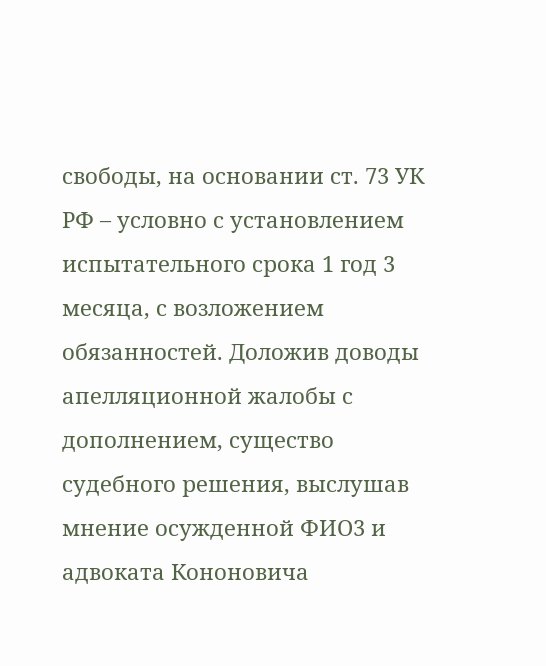свободы, на основании ст. 73 УК РФ – условно с установлением испытательного срока 1 год 3 месяца, с возложением обязанностей. Доложив доводы апелляционной жалобы с дополнением, существо судебного решения, выслушав мнение осужденной ФИО3 и адвоката Кононовича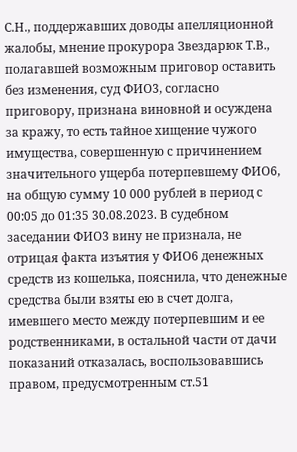С.Н., поддержавших доводы апелляционной жалобы, мнение прокурора Звездарюк Т.В., полагавшей возможным приговор оставить без изменения, суд ФИО3, согласно приговору, признана виновной и осуждена за кражу, то есть тайное хищение чужого имущества, совершенную с причинением значительного ущерба потерпевшему ФИО6, на общую сумму 10 000 рублей в период с 00:05 до 01:35 30.08.2023. В судебном заседании ФИО3 вину не признала, не отрицая факта изъятия у ФИО6 денежных средств из кошелька, пояснила, что денежные средства были взяты ею в счет долга, имевшего место между потерпевшим и ее родственниками, в остальной части от дачи показаний отказалась, воспользовавшись правом, предусмотренным ст.51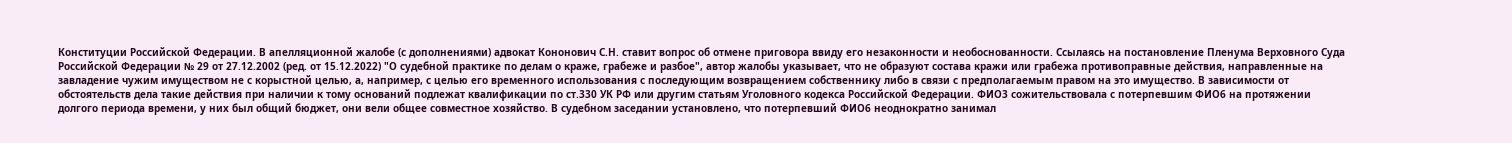Конституции Российской Федерации. В апелляционной жалобе (с дополнениями) адвокат Кононович С.Н. ставит вопрос об отмене приговора ввиду его незаконности и необоснованности. Ссылаясь на постановление Пленума Верховного Суда Российской Федерации № 29 от 27.12.2002 (ред. от 15.12.2022) "О судебной практике по делам о краже, грабеже и разбое", автор жалобы указывает, что не образуют состава кражи или грабежа противоправные действия, направленные на завладение чужим имуществом не с корыстной целью, а, например, с целью его временного использования с последующим возвращением собственнику либо в связи с предполагаемым правом на это имущество. В зависимости от обстоятельств дела такие действия при наличии к тому оснований подлежат квалификации по ст.330 УК РФ или другим статьям Уголовного кодекса Российской Федерации. ФИО3 сожительствовала с потерпевшим ФИО6 на протяжении долгого периода времени, у них был общий бюджет, они вели общее совместное хозяйство. В судебном заседании установлено, что потерпевший ФИО6 неоднократно занимал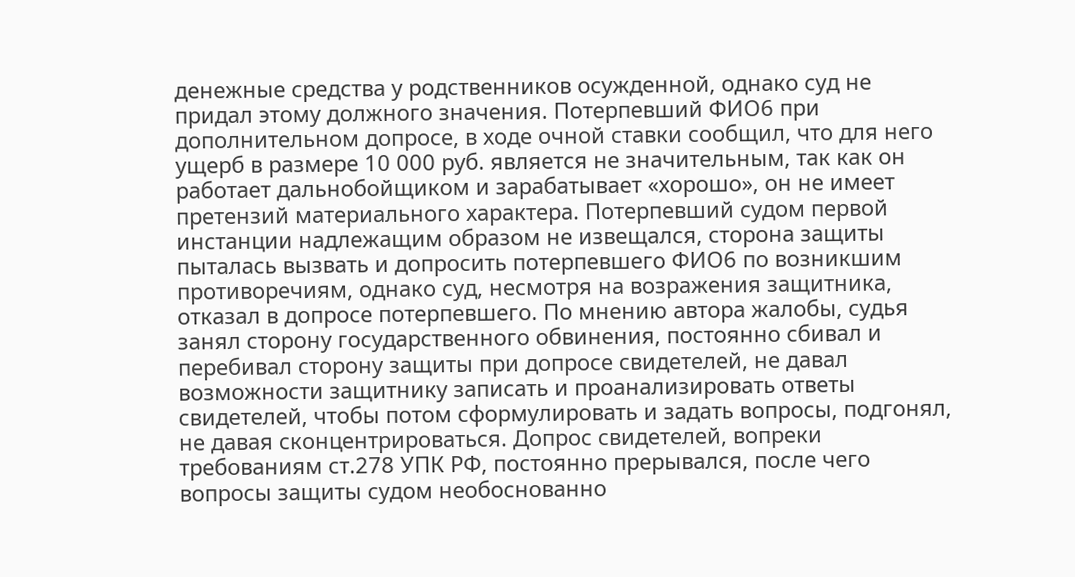денежные средства у родственников осужденной, однако суд не придал этому должного значения. Потерпевший ФИО6 при дополнительном допросе, в ходе очной ставки сообщил, что для него ущерб в размере 10 000 руб. является не значительным, так как он работает дальнобойщиком и зарабатывает «хорошо», он не имеет претензий материального характера. Потерпевший судом первой инстанции надлежащим образом не извещался, сторона защиты пыталась вызвать и допросить потерпевшего ФИО6 по возникшим противоречиям, однако суд, несмотря на возражения защитника, отказал в допросе потерпевшего. По мнению автора жалобы, судья занял сторону государственного обвинения, постоянно сбивал и перебивал сторону защиты при допросе свидетелей, не давал возможности защитнику записать и проанализировать ответы свидетелей, чтобы потом сформулировать и задать вопросы, подгонял, не давая сконцентрироваться. Допрос свидетелей, вопреки требованиям ст.278 УПК РФ, постоянно прерывался, после чего вопросы защиты судом необоснованно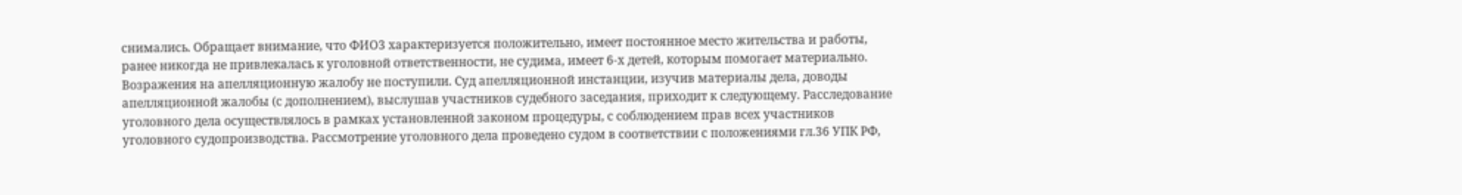снимались. Обращает внимание, что ФИО3 характеризуется положительно, имеет постоянное место жительства и работы, ранее никогда не привлекалась к уголовной ответственности, не судима, имеет 6-х детей, которым помогает материально. Возражения на апелляционную жалобу не поступили. Суд апелляционной инстанции, изучив материалы дела, доводы апелляционной жалобы (с дополнением), выслушав участников судебного заседания, приходит к следующему. Расследование уголовного дела осуществлялось в рамках установленной законом процедуры, с соблюдением прав всех участников уголовного судопроизводства. Рассмотрение уголовного дела проведено судом в соответствии с положениями гл.36 УПК РФ,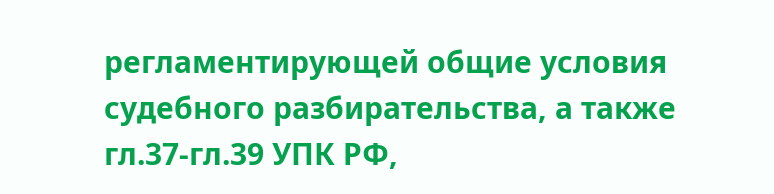регламентирующей общие условия судебного разбирательства, а также гл.37-гл.39 УПК РФ,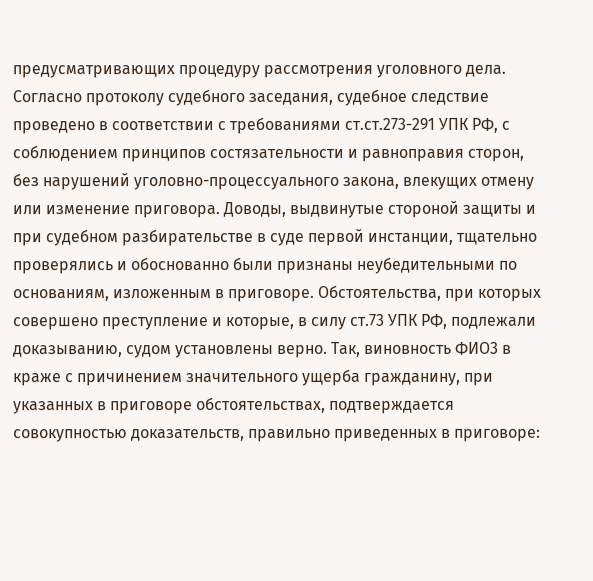предусматривающих процедуру рассмотрения уголовного дела. Согласно протоколу судебного заседания, судебное следствие проведено в соответствии с требованиями ст.ст.273-291 УПК РФ, с соблюдением принципов состязательности и равноправия сторон, без нарушений уголовно-процессуального закона, влекущих отмену или изменение приговора. Доводы, выдвинутые стороной защиты и при судебном разбирательстве в суде первой инстанции, тщательно проверялись и обоснованно были признаны неубедительными по основаниям, изложенным в приговоре. Обстоятельства, при которых совершено преступление и которые, в силу ст.73 УПК РФ, подлежали доказыванию, судом установлены верно. Так, виновность ФИО3 в краже с причинением значительного ущерба гражданину, при указанных в приговоре обстоятельствах, подтверждается совокупностью доказательств, правильно приведенных в приговоре: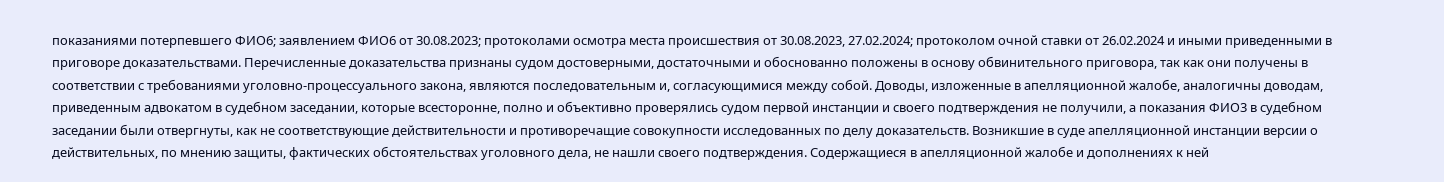показаниями потерпевшего ФИО6; заявлением ФИО6 от 30.08.2023; протоколами осмотра места происшествия от 30.08.2023, 27.02.2024; протоколом очной ставки от 26.02.2024 и иными приведенными в приговоре доказательствами. Перечисленные доказательства признаны судом достоверными, достаточными и обоснованно положены в основу обвинительного приговора, так как они получены в соответствии с требованиями уголовно-процессуального закона, являются последовательным и, согласующимися между собой. Доводы, изложенные в апелляционной жалобе, аналогичны доводам, приведенным адвокатом в судебном заседании, которые всесторонне, полно и объективно проверялись судом первой инстанции и своего подтверждения не получили, а показания ФИО3 в судебном заседании были отвергнуты, как не соответствующие действительности и противоречащие совокупности исследованных по делу доказательств. Возникшие в суде апелляционной инстанции версии о действительных, по мнению защиты, фактических обстоятельствах уголовного дела, не нашли своего подтверждения. Содержащиеся в апелляционной жалобе и дополнениях к ней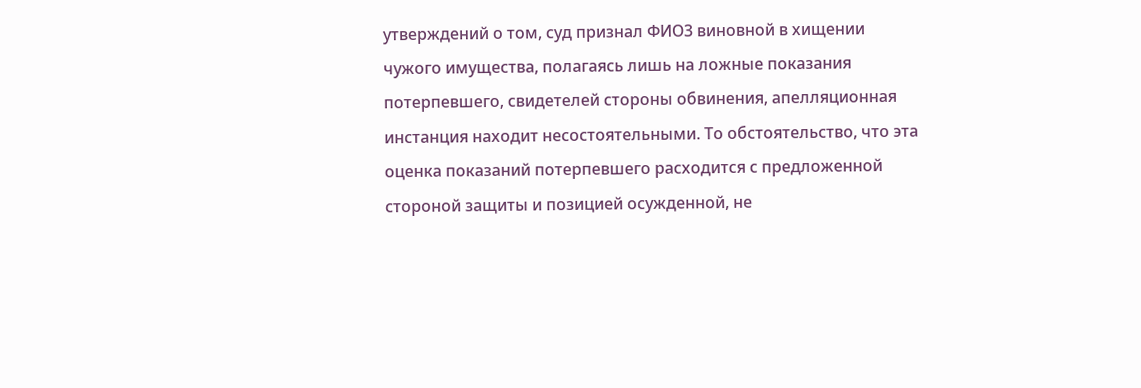утверждений о том, суд признал ФИО3 виновной в хищении чужого имущества, полагаясь лишь на ложные показания потерпевшего, свидетелей стороны обвинения, апелляционная инстанция находит несостоятельными. То обстоятельство, что эта оценка показаний потерпевшего расходится с предложенной стороной защиты и позицией осужденной, не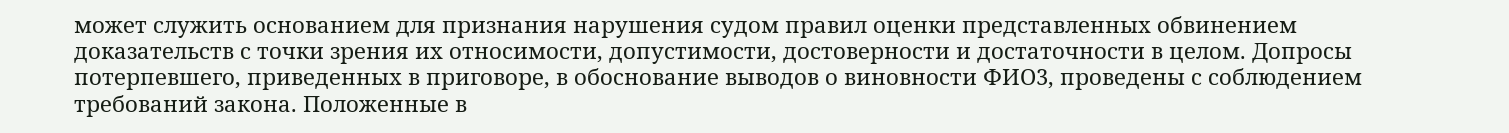может служить основанием для признания нарушения судом правил оценки представленных обвинением доказательств с точки зрения их относимости, допустимости, достоверности и достаточности в целом. Допросы потерпевшего, приведенных в приговоре, в обоснование выводов о виновности ФИО3, проведены с соблюдением требований закона. Положенные в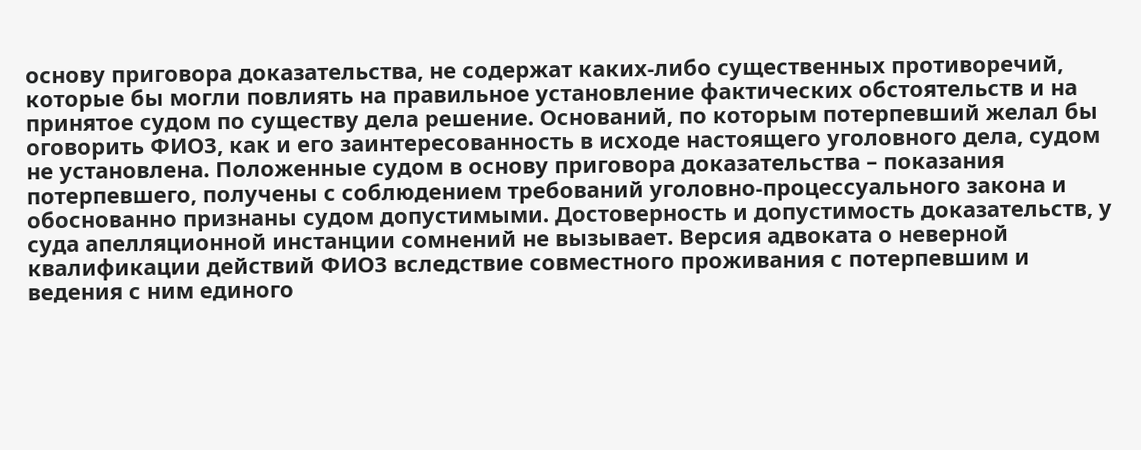основу приговора доказательства, не содержат каких-либо существенных противоречий, которые бы могли повлиять на правильное установление фактических обстоятельств и на принятое судом по существу дела решение. Оснований, по которым потерпевший желал бы оговорить ФИО3, как и его заинтересованность в исходе настоящего уголовного дела, судом не установлена. Положенные судом в основу приговора доказательства – показания потерпевшего, получены с соблюдением требований уголовно-процессуального закона и обоснованно признаны судом допустимыми. Достоверность и допустимость доказательств, у суда апелляционной инстанции сомнений не вызывает. Версия адвоката о неверной квалификации действий ФИО3 вследствие совместного проживания с потерпевшим и ведения с ним единого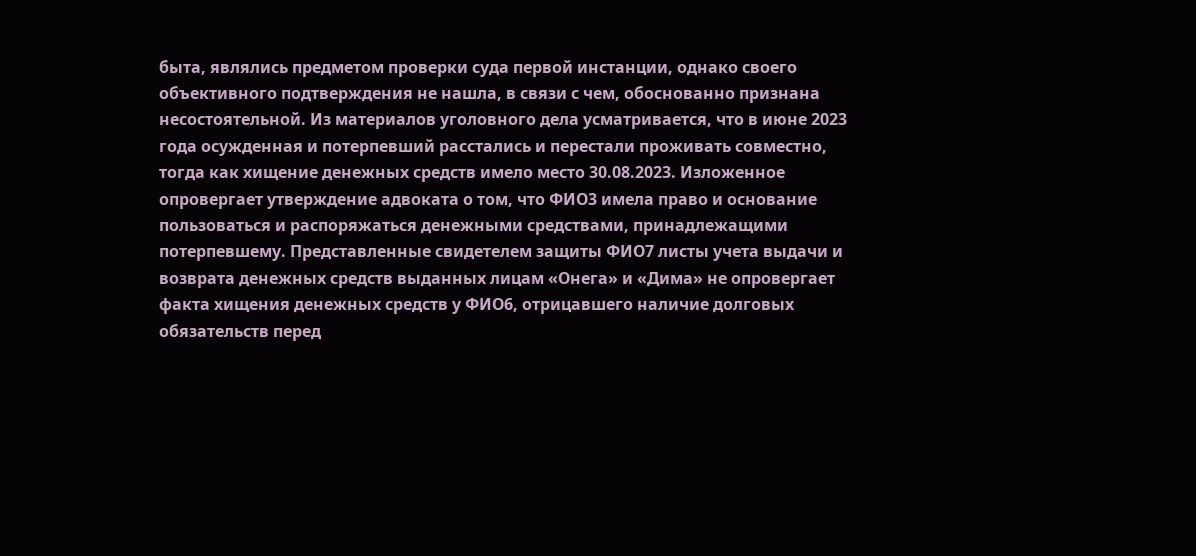быта, являлись предметом проверки суда первой инстанции, однако своего объективного подтверждения не нашла, в связи с чем, обоснованно признана несостоятельной. Из материалов уголовного дела усматривается, что в июне 2023 года осужденная и потерпевший расстались и перестали проживать совместно, тогда как хищение денежных средств имело место 30.08.2023. Изложенное опровергает утверждение адвоката о том, что ФИО3 имела право и основание пользоваться и распоряжаться денежными средствами, принадлежащими потерпевшему. Представленные свидетелем защиты ФИО7 листы учета выдачи и возврата денежных средств выданных лицам «Онега» и «Дима» не опровергает факта хищения денежных средств у ФИО6, отрицавшего наличие долговых обязательств перед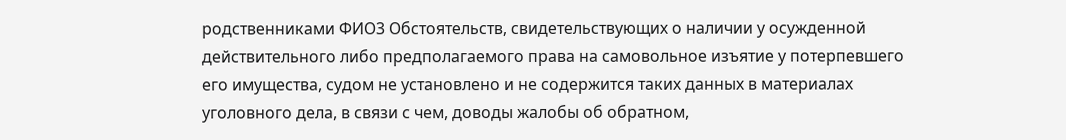родственниками ФИО3 Обстоятельств, свидетельствующих о наличии у осужденной действительного либо предполагаемого права на самовольное изъятие у потерпевшего его имущества, судом не установлено и не содержится таких данных в материалах уголовного дела, в связи с чем, доводы жалобы об обратном,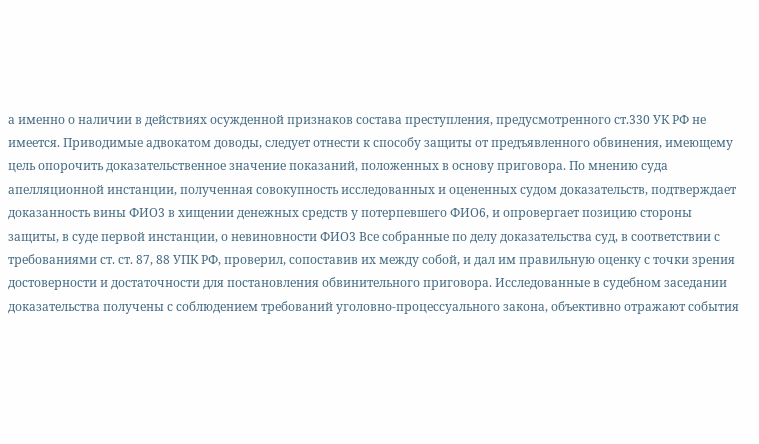а именно о наличии в действиях осужденной признаков состава преступления, предусмотренного ст.330 УК РФ не имеется. Приводимые адвокатом доводы, следует отнести к способу защиты от предъявленного обвинения, имеющему цель опорочить доказательственное значение показаний, положенных в основу приговора. По мнению суда апелляционной инстанции, полученная совокупность исследованных и оцененных судом доказательств, подтверждает доказанность вины ФИО3 в хищении денежных средств у потерпевшего ФИО6, и опровергает позицию стороны защиты, в суде первой инстанции, о невиновности ФИО3 Все собранные по делу доказательства суд, в соответствии с требованиями ст. ст. 87, 88 УПК РФ, проверил, сопоставив их между собой, и дал им правильную оценку с точки зрения достоверности и достаточности для постановления обвинительного приговора. Исследованные в судебном заседании доказательства получены с соблюдением требований уголовно-процессуального закона, объективно отражают события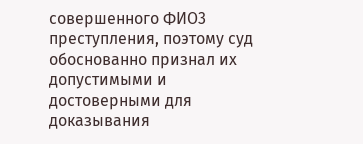совершенного ФИО3 преступления, поэтому суд обоснованно признал их допустимыми и достоверными для доказывания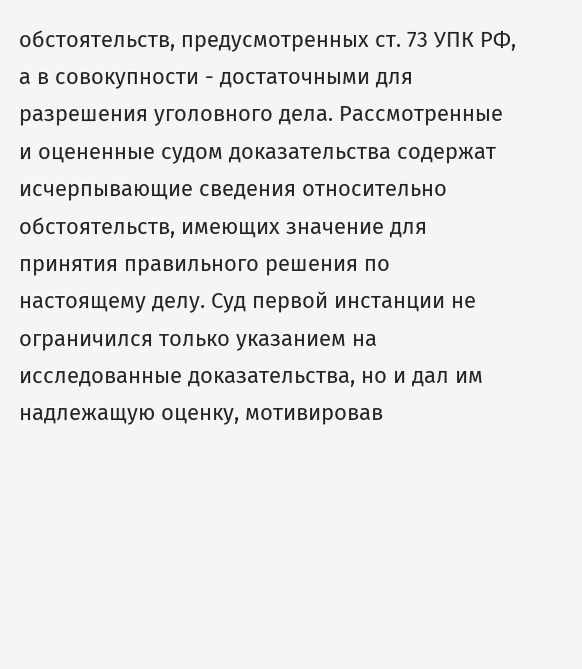обстоятельств, предусмотренных ст. 73 УПК РФ, а в совокупности - достаточными для разрешения уголовного дела. Рассмотренные и оцененные судом доказательства содержат исчерпывающие сведения относительно обстоятельств, имеющих значение для принятия правильного решения по настоящему делу. Суд первой инстанции не ограничился только указанием на исследованные доказательства, но и дал им надлежащую оценку, мотивировав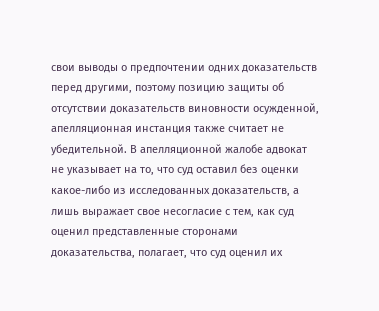свои выводы о предпочтении одних доказательств перед другими, поэтому позицию защиты об отсутствии доказательств виновности осужденной, апелляционная инстанция также считает не убедительной. В апелляционной жалобе адвокат не указывает на то, что суд оставил без оценки какое-либо из исследованных доказательств, а лишь выражает свое несогласие с тем, как суд оценил представленные сторонами доказательства, полагает, что суд оценил их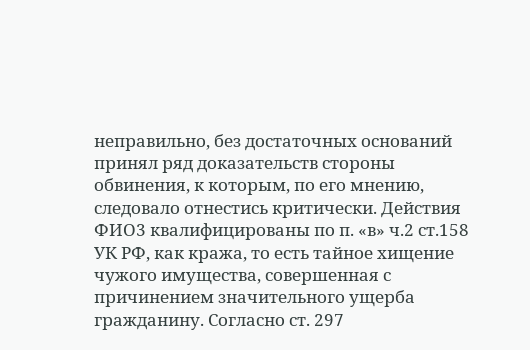неправильно, без достаточных оснований принял ряд доказательств стороны обвинения, к которым, по его мнению, следовало отнестись критически. Действия ФИО3 квалифицированы по п. «в» ч.2 ст.158 УК РФ, как кража, то есть тайное хищение чужого имущества, совершенная с причинением значительного ущерба гражданину. Согласно ст. 297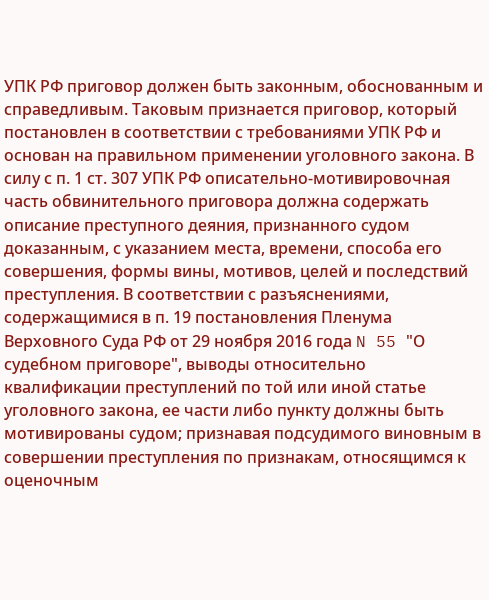УПК РФ приговор должен быть законным, обоснованным и справедливым. Таковым признается приговор, который постановлен в соответствии с требованиями УПК РФ и основан на правильном применении уголовного закона. В силу с п. 1 ст. 307 УПК РФ описательно-мотивировочная часть обвинительного приговора должна содержать описание преступного деяния, признанного судом доказанным, с указанием места, времени, способа его совершения, формы вины, мотивов, целей и последствий преступления. В соответствии с разъяснениями, содержащимися в п. 19 постановления Пленума Верховного Суда РФ от 29 ноября 2016 года N 55 "О судебном приговоре", выводы относительно квалификации преступлений по той или иной статье уголовного закона, ее части либо пункту должны быть мотивированы судом; признавая подсудимого виновным в совершении преступления по признакам, относящимся к оценочным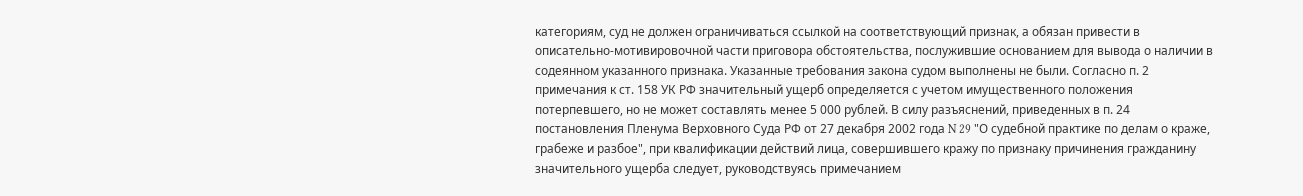категориям, суд не должен ограничиваться ссылкой на соответствующий признак, а обязан привести в описательно-мотивировочной части приговора обстоятельства, послужившие основанием для вывода о наличии в содеянном указанного признака. Указанные требования закона судом выполнены не были. Согласно п. 2 примечания к ст. 158 УК РФ значительный ущерб определяется с учетом имущественного положения потерпевшего, но не может составлять менее 5 000 рублей. В силу разъяснений, приведенных в п. 24 постановления Пленума Верховного Суда РФ от 27 декабря 2002 года N 29 "О судебной практике по делам о краже, грабеже и разбое", при квалификации действий лица, совершившего кражу по признаку причинения гражданину значительного ущерба следует, руководствуясь примечанием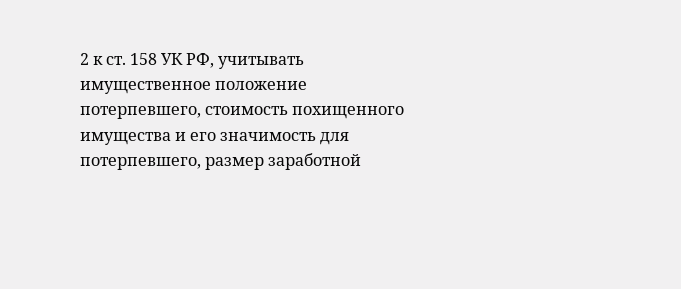2 к ст. 158 УК РФ, учитывать имущественное положение потерпевшего, стоимость похищенного имущества и его значимость для потерпевшего, размер заработной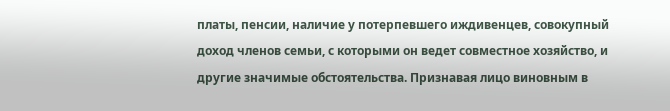платы, пенсии, наличие у потерпевшего иждивенцев, совокупный доход членов семьи, с которыми он ведет совместное хозяйство, и другие значимые обстоятельства. Признавая лицо виновным в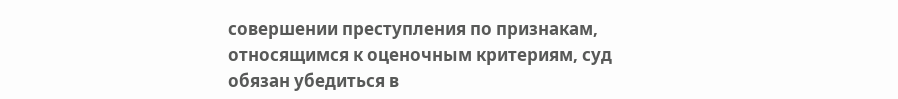совершении преступления по признакам, относящимся к оценочным критериям, суд обязан убедиться в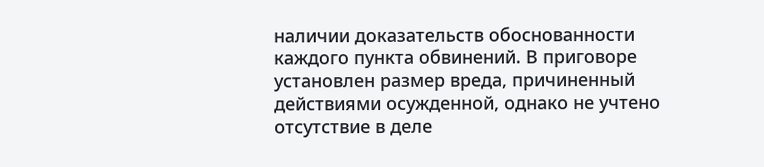наличии доказательств обоснованности каждого пункта обвинений. В приговоре установлен размер вреда, причиненный действиями осужденной, однако не учтено отсутствие в деле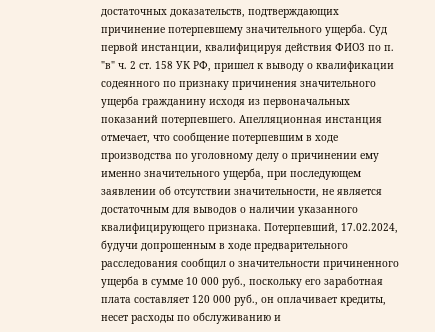достаточных доказательств, подтверждающих причинение потерпевшему значительного ущерба. Суд первой инстанции, квалифицируя действия ФИО3 по п. "в" ч. 2 ст. 158 УК РФ, пришел к выводу о квалификации содеянного по признаку причинения значительного ущерба гражданину исходя из первоначальных показаний потерпевшего. Апелляционная инстанция отмечает, что сообщение потерпевшим в ходе производства по уголовному делу о причинении ему именно значительного ущерба, при последующем заявлении об отсутствии значительности, не является достаточным для выводов о наличии указанного квалифицирующего признака. Потерпевший, 17.02.2024, будучи допрошенным в ходе предварительного расследования сообщил о значительности причиненного ущерба в сумме 10 000 руб., поскольку его заработная плата составляет 120 000 руб., он оплачивает кредиты, несет расходы по обслуживанию и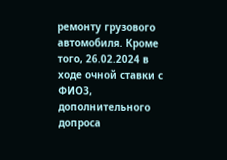ремонту грузового автомобиля. Кроме того, 26.02.2024 в ходе очной ставки с ФИО3, дополнительного допроса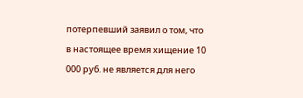потерпевший заявил о том, что в настоящее время хищение 10 000 руб. не является для него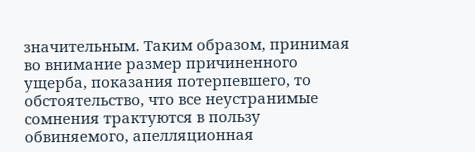значительным. Таким образом, принимая во внимание размер причиненного ущерба, показания потерпевшего, то обстоятельство, что все неустранимые сомнения трактуются в пользу обвиняемого, апелляционная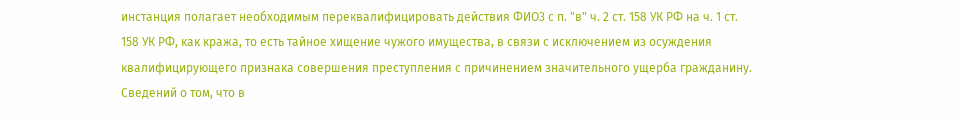инстанция полагает необходимым переквалифицировать действия ФИО3 с п. "в" ч. 2 ст. 158 УК РФ на ч. 1 ст. 158 УК РФ, как кража, то есть тайное хищение чужого имущества, в связи с исключением из осуждения квалифицирующего признака совершения преступления с причинением значительного ущерба гражданину. Сведений о том, что в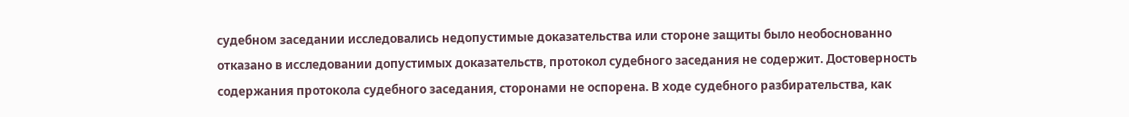судебном заседании исследовались недопустимые доказательства или стороне защиты было необоснованно отказано в исследовании допустимых доказательств, протокол судебного заседания не содержит. Достоверность содержания протокола судебного заседания, сторонами не оспорена. В ходе судебного разбирательства, как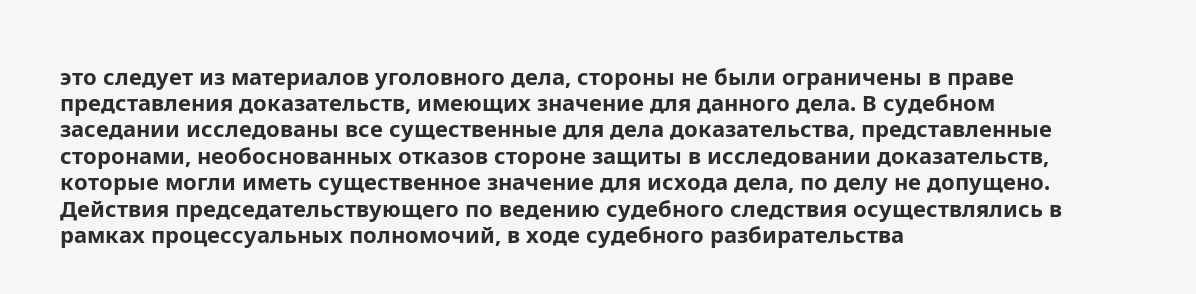это следует из материалов уголовного дела, стороны не были ограничены в праве представления доказательств, имеющих значение для данного дела. В судебном заседании исследованы все существенные для дела доказательства, представленные сторонами, необоснованных отказов стороне защиты в исследовании доказательств, которые могли иметь существенное значение для исхода дела, по делу не допущено. Действия председательствующего по ведению судебного следствия осуществлялись в рамках процессуальных полномочий, в ходе судебного разбирательства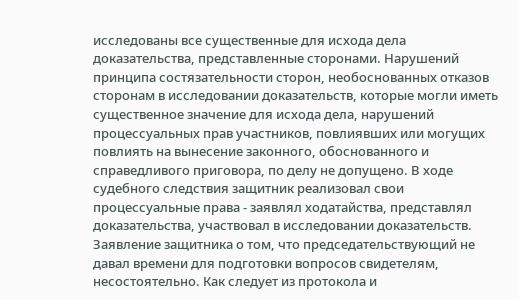исследованы все существенные для исхода дела доказательства, представленные сторонами. Нарушений принципа состязательности сторон, необоснованных отказов сторонам в исследовании доказательств, которые могли иметь существенное значение для исхода дела, нарушений процессуальных прав участников, повлиявших или могущих повлиять на вынесение законного, обоснованного и справедливого приговора, по делу не допущено. В ходе судебного следствия защитник реализовал свои процессуальные права - заявлял ходатайства, представлял доказательства, участвовал в исследовании доказательств. Заявление защитника о том, что председательствующий не давал времени для подготовки вопросов свидетелям, несостоятельно. Как следует из протокола и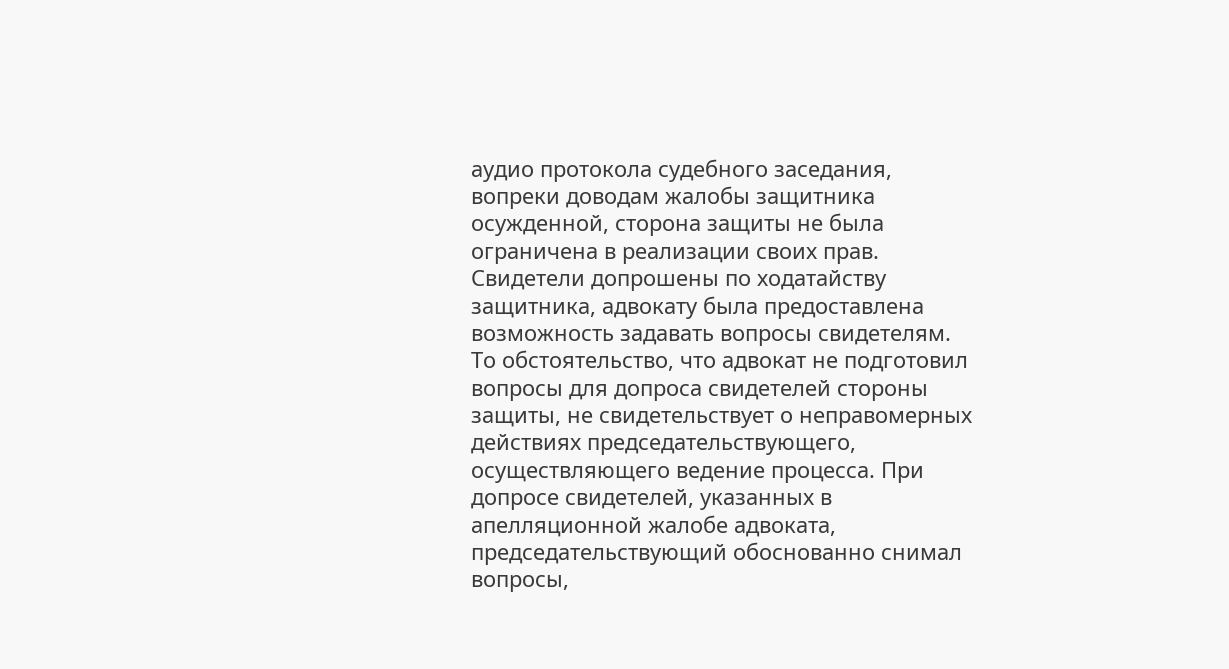аудио протокола судебного заседания, вопреки доводам жалобы защитника осужденной, сторона защиты не была ограничена в реализации своих прав. Свидетели допрошены по ходатайству защитника, адвокату была предоставлена возможность задавать вопросы свидетелям. То обстоятельство, что адвокат не подготовил вопросы для допроса свидетелей стороны защиты, не свидетельствует о неправомерных действиях председательствующего, осуществляющего ведение процесса. При допросе свидетелей, указанных в апелляционной жалобе адвоката, председательствующий обоснованно снимал вопросы,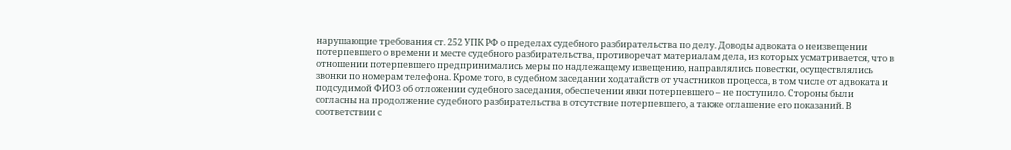нарушающие требования ст. 252 УПК РФ о пределах судебного разбирательства по делу. Доводы адвоката о неизвещении потерпевшего о времени и месте судебного разбирательства, противоречат материалам дела, из которых усматривается, что в отношении потерпевшего предпринимались меры по надлежащему извещению, направлялись повестки, осуществлялись звонки по номерам телефона. Кроме того, в судебном заседании ходатайств от участников процесса, в том числе от адвоката и подсудимой ФИО3 об отложении судебного заседания, обеспечении явки потерпевшего – не поступило. Стороны были согласны на продолжение судебного разбирательства в отсутствие потерпевшего, а также оглашение его показаний. В соответствии с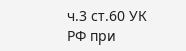ч.3 ст.60 УК РФ при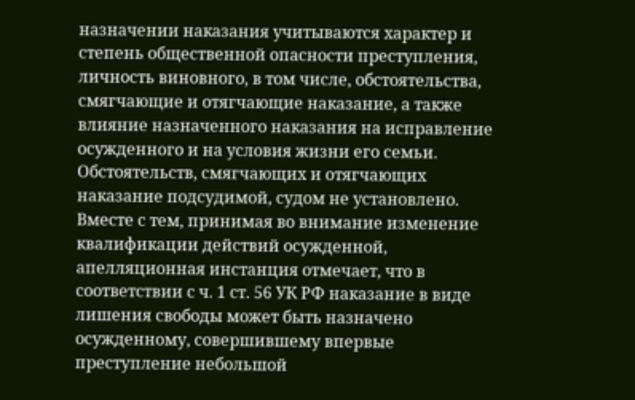назначении наказания учитываются характер и степень общественной опасности преступления, личность виновного, в том числе, обстоятельства, смягчающие и отягчающие наказание, а также влияние назначенного наказания на исправление осужденного и на условия жизни его семьи. Обстоятельств, смягчающих и отягчающих наказание подсудимой, судом не установлено. Вместе с тем, принимая во внимание изменение квалификации действий осужденной, апелляционная инстанция отмечает, что в соответствии с ч. 1 ст. 56 УК РФ наказание в виде лишения свободы может быть назначено осужденному, совершившему впервые преступление небольшой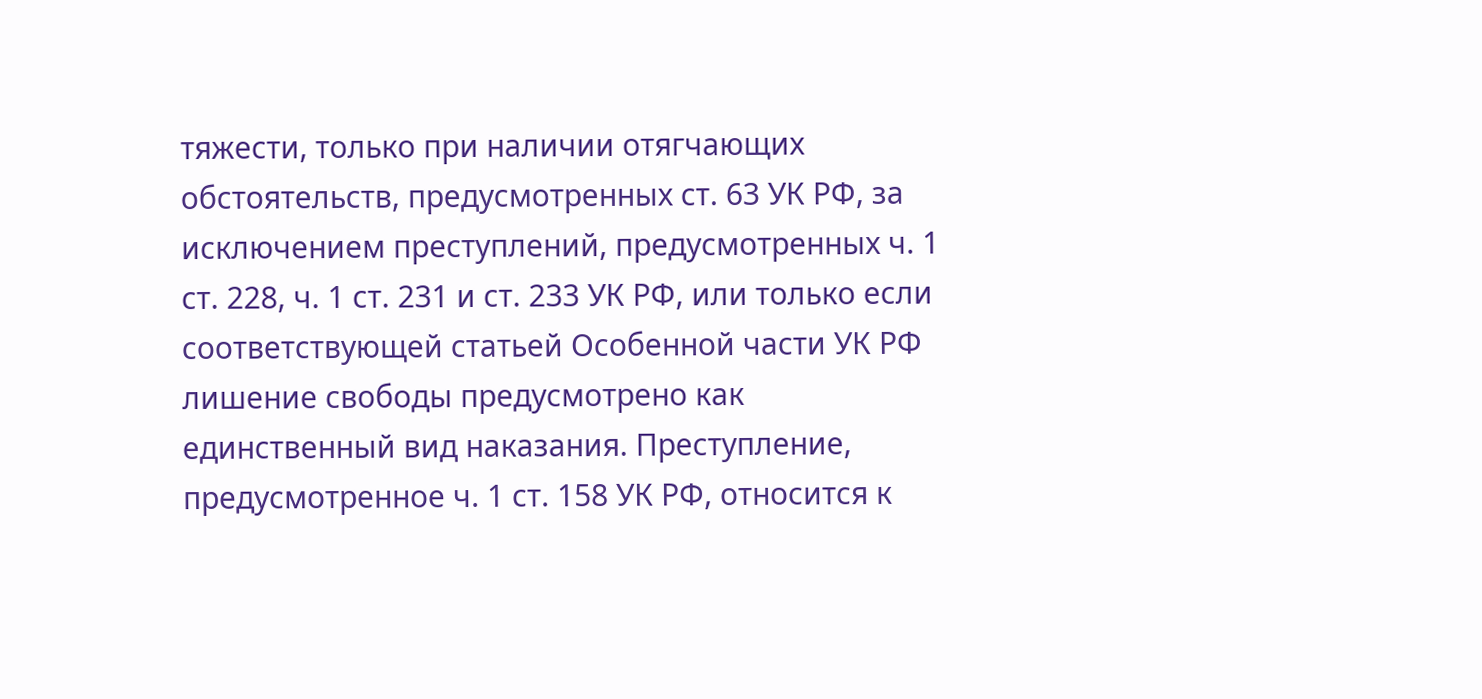тяжести, только при наличии отягчающих обстоятельств, предусмотренных ст. 63 УК РФ, за исключением преступлений, предусмотренных ч. 1 ст. 228, ч. 1 ст. 231 и ст. 233 УК РФ, или только если соответствующей статьей Особенной части УК РФ лишение свободы предусмотрено как единственный вид наказания. Преступление, предусмотренное ч. 1 ст. 158 УК РФ, относится к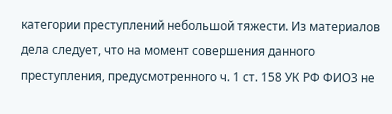категории преступлений небольшой тяжести. Из материалов дела следует, что на момент совершения данного преступления, предусмотренного ч. 1 ст. 158 УК РФ ФИО3 не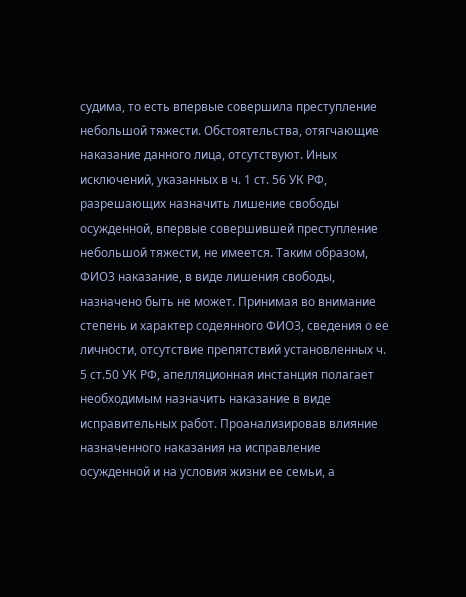судима, то есть впервые совершила преступление небольшой тяжести. Обстоятельства, отягчающие наказание данного лица, отсутствуют. Иных исключений, указанных в ч. 1 ст. 56 УК РФ, разрешающих назначить лишение свободы осужденной, впервые совершившей преступление небольшой тяжести, не имеется. Таким образом, ФИО3 наказание, в виде лишения свободы, назначено быть не может. Принимая во внимание степень и характер содеянного ФИО3, сведения о ее личности, отсутствие препятствий установленных ч. 5 ст.50 УК РФ, апелляционная инстанция полагает необходимым назначить наказание в виде исправительных работ. Проанализировав влияние назначенного наказания на исправление осужденной и на условия жизни ее семьи, а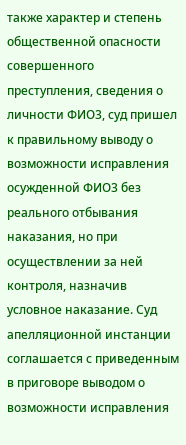также характер и степень общественной опасности совершенного преступления, сведения о личности ФИО3, суд пришел к правильному выводу о возможности исправления осужденной ФИО3 без реального отбывания наказания, но при осуществлении за ней контроля, назначив условное наказание. Суд апелляционной инстанции соглашается с приведенным в приговоре выводом о возможности исправления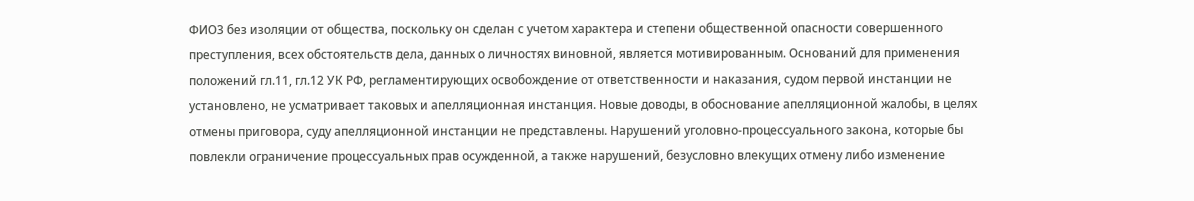ФИО3 без изоляции от общества, поскольку он сделан с учетом характера и степени общественной опасности совершенного преступления, всех обстоятельств дела, данных о личностях виновной, является мотивированным. Оснований для применения положений гл.11, гл.12 УК РФ, регламентирующих освобождение от ответственности и наказания, судом первой инстанции не установлено, не усматривает таковых и апелляционная инстанция. Новые доводы, в обоснование апелляционной жалобы, в целях отмены приговора, суду апелляционной инстанции не представлены. Нарушений уголовно-процессуального закона, которые бы повлекли ограничение процессуальных прав осужденной, а также нарушений, безусловно влекущих отмену либо изменение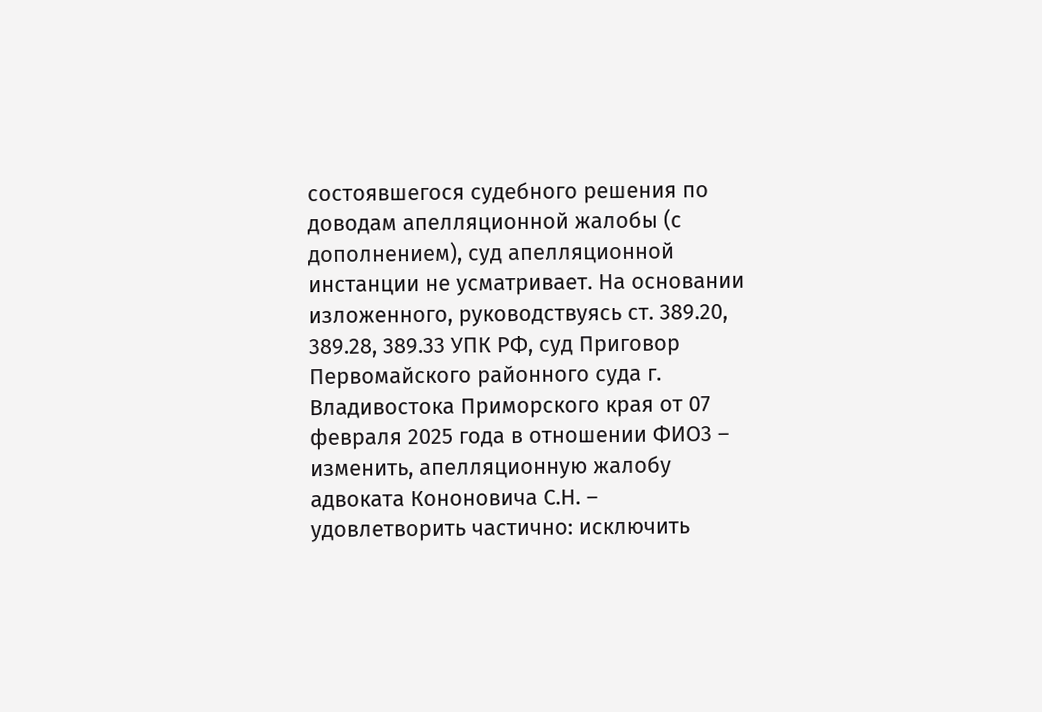состоявшегося судебного решения по доводам апелляционной жалобы (с дополнением), суд апелляционной инстанции не усматривает. На основании изложенного, руководствуясь ст. 389.20, 389.28, 389.33 УПК РФ, суд Приговор Первомайского районного суда г. Владивостока Приморского края от 07 февраля 2025 года в отношении ФИО3 – изменить, апелляционную жалобу адвоката Кононовича С.Н. – удовлетворить частично: исключить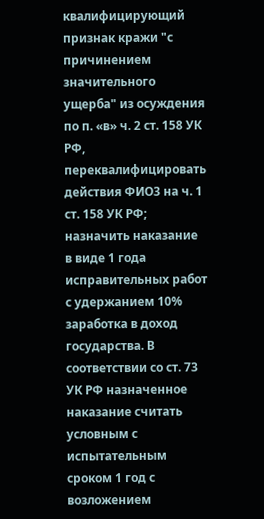квалифицирующий признак кражи "с причинением значительного ущерба" из осуждения по п. «в» ч. 2 ст. 158 УК РФ, переквалифицировать действия ФИО3 на ч. 1 ст. 158 УК РФ; назначить наказание в виде 1 года исправительных работ с удержанием 10% заработка в доход государства. В соответствии со ст. 73 УК РФ назначенное наказание считать условным с испытательным сроком 1 год с возложением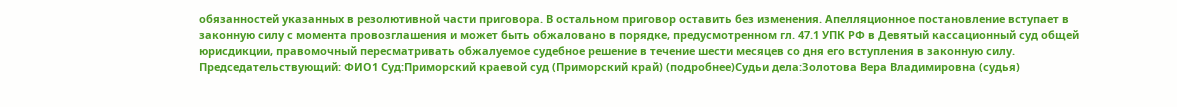обязанностей указанных в резолютивной части приговора. В остальном приговор оставить без изменения. Апелляционное постановление вступает в законную силу с момента провозглашения и может быть обжаловано в порядке, предусмотренном гл. 47.1 УПК РФ в Девятый кассационный суд общей юрисдикции, правомочный пересматривать обжалуемое судебное решение в течение шести месяцев со дня его вступления в законную силу. Председательствующий: ФИО1 Суд:Приморский краевой суд (Приморский край) (подробнее)Судьи дела:Золотова Вера Владимировна (судья)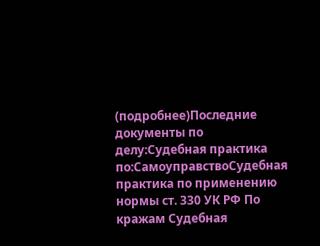(подробнее)Последние документы по делу:Судебная практика по:СамоуправствоСудебная практика по применению нормы ст. 330 УК РФ По кражам Судебная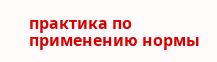практика по применению нормы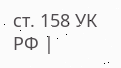ст. 158 УК РФ |